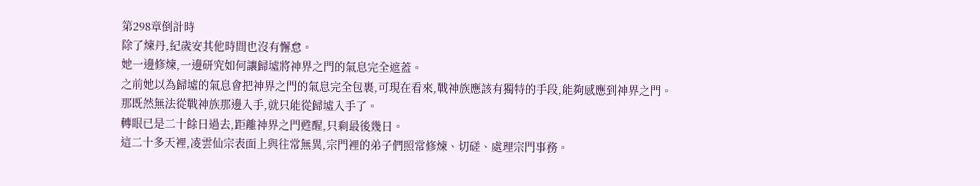第298章倒計時
除了煉丹,紀歲安其他時間也沒有懈怠。
她一邊修煉,一邊研究如何讓歸墟將神界之門的氣息完全遮蓋。
之前她以為歸墟的氣息會把神界之門的氣息完全包裹,可現在看來,戰神族應該有獨特的手段,能夠感應到神界之門。
那既然無法從戰神族那邊入手,就只能從歸墟入手了。
轉眼已是二十餘日過去,距離神界之門甦醒,只剩最後幾日。
這二十多天裡,凌雲仙宗表面上與往常無異,宗門裡的弟子們照常修煉、切磋、處理宗門事務。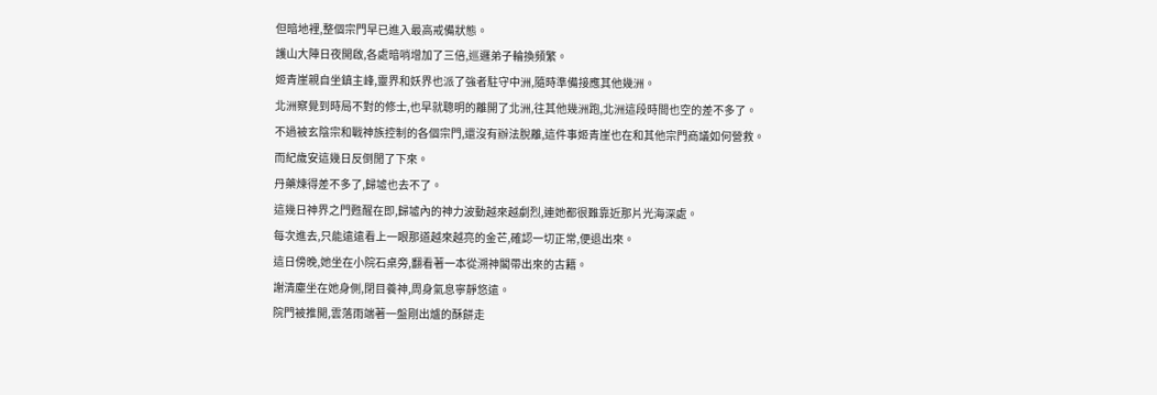但暗地裡,整個宗門早已進入最高戒備狀態。
護山大陣日夜開啟,各處暗哨增加了三倍,巡邏弟子輪換頻繁。
姬青崖親自坐鎮主峰,靈界和妖界也派了強者駐守中洲,隨時準備接應其他幾洲。
北洲察覺到時局不對的修士,也早就聰明的離開了北洲,往其他幾洲跑,北洲這段時間也空的差不多了。
不過被玄陰宗和戰神族控制的各個宗門,還沒有辦法脫離,這件事姬青崖也在和其他宗門商議如何營救。
而紀歲安這幾日反倒閒了下來。
丹藥煉得差不多了,歸墟也去不了。
這幾日神界之門甦醒在即,歸墟內的神力波動越來越劇烈,連她都很難靠近那片光海深處。
每次進去,只能遠遠看上一眼那道越來越亮的金芒,確認一切正常,便退出來。
這日傍晚,她坐在小院石桌旁,翻看著一本從溯神閣帶出來的古籍。
謝清塵坐在她身側,閉目養神,周身氣息寧靜悠遠。
院門被推開,雲落雨端著一盤剛出爐的酥餅走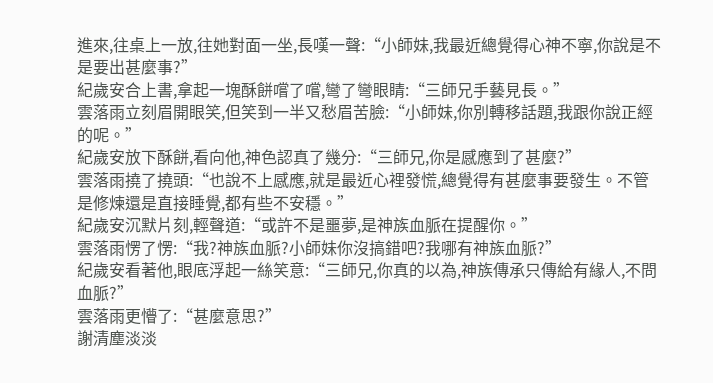進來,往桌上一放,往她對面一坐,長嘆一聲:“小師妹,我最近總覺得心神不寧,你說是不是要出甚麼事?”
紀歲安合上書,拿起一塊酥餅嚐了嚐,彎了彎眼睛:“三師兄手藝見長。”
雲落雨立刻眉開眼笑,但笑到一半又愁眉苦臉:“小師妹,你別轉移話題,我跟你說正經的呢。”
紀歲安放下酥餅,看向他,神色認真了幾分:“三師兄,你是感應到了甚麼?”
雲落雨撓了撓頭:“也說不上感應,就是最近心裡發慌,總覺得有甚麼事要發生。不管是修煉還是直接睡覺,都有些不安穩。”
紀歲安沉默片刻,輕聲道:“或許不是噩夢,是神族血脈在提醒你。”
雲落雨愣了愣:“我?神族血脈?小師妹你沒搞錯吧?我哪有神族血脈?”
紀歲安看著他,眼底浮起一絲笑意:“三師兄,你真的以為,神族傳承只傳給有緣人,不問血脈?”
雲落雨更懵了:“甚麼意思?”
謝清塵淡淡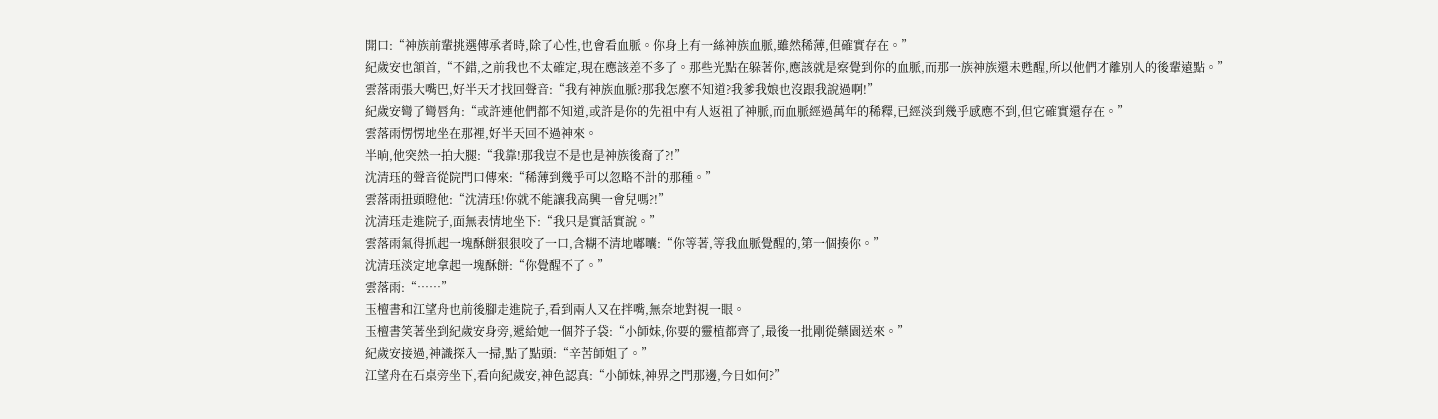開口:“神族前輩挑選傳承者時,除了心性,也會看血脈。你身上有一絲神族血脈,雖然稀薄,但確實存在。”
紀歲安也頷首,“不錯,之前我也不太確定,現在應該差不多了。那些光點在躲著你,應該就是察覺到你的血脈,而那一族神族還未甦醒,所以他們才離別人的後輩遠點。”
雲落雨張大嘴巴,好半天才找回聲音:“我有神族血脈?那我怎麼不知道?我爹我娘也沒跟我說過啊!”
紀歲安彎了彎唇角:“或許連他們都不知道,或許是你的先祖中有人返祖了神脈,而血脈經過萬年的稀釋,已經淡到幾乎感應不到,但它確實還存在。”
雲落雨愣愣地坐在那裡,好半天回不過神來。
半晌,他突然一拍大腿:“我靠!那我豈不是也是神族後裔了?!”
沈清珏的聲音從院門口傳來:“稀薄到幾乎可以忽略不計的那種。”
雲落雨扭頭瞪他:“沈清珏!你就不能讓我高興一會兒嗎?!”
沈清珏走進院子,面無表情地坐下:“我只是實話實說。”
雲落雨氣得抓起一塊酥餅狠狠咬了一口,含糊不清地嘟囔:“你等著,等我血脈覺醒的,第一個揍你。”
沈清珏淡定地拿起一塊酥餅:“你覺醒不了。”
雲落雨:“……”
玉檀書和江望舟也前後腳走進院子,看到兩人又在拌嘴,無奈地對視一眼。
玉檀書笑著坐到紀歲安身旁,遞給她一個芥子袋:“小師妹,你要的靈植都齊了,最後一批剛從藥園送來。”
紀歲安接過,神識探入一掃,點了點頭:“辛苦師姐了。”
江望舟在石桌旁坐下,看向紀歲安,神色認真:“小師妹,神界之門那邊,今日如何?”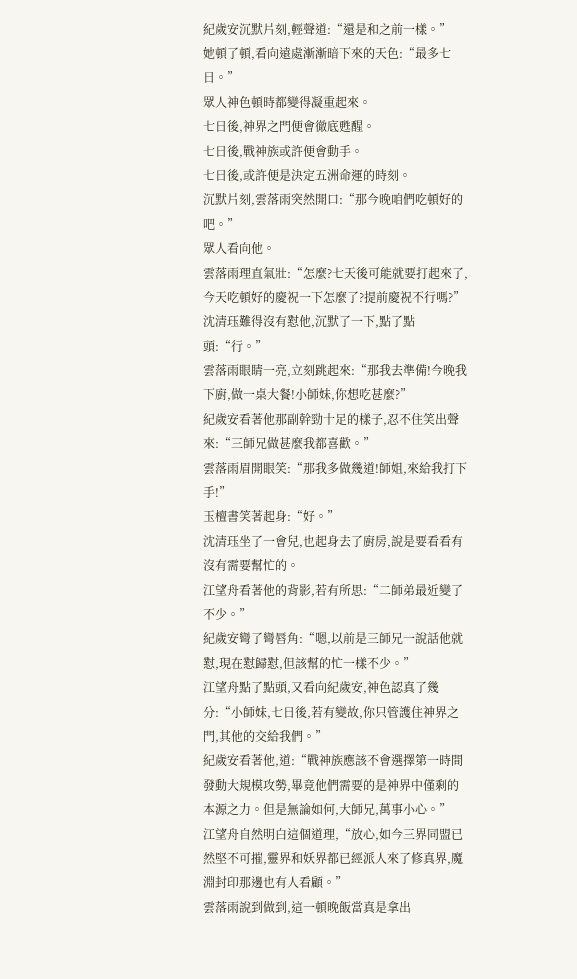紀歲安沉默片刻,輕聲道:“還是和之前一樣。”
她頓了頓,看向遠處漸漸暗下來的天色:“最多七日。”
眾人神色頓時都變得凝重起來。
七日後,神界之門便會徹底甦醒。
七日後,戰神族或許便會動手。
七日後,或許便是決定五洲命運的時刻。
沉默片刻,雲落雨突然開口:“那今晚咱們吃頓好的吧。”
眾人看向他。
雲落雨理直氣壯:“怎麼?七天後可能就要打起來了,今天吃頓好的慶祝一下怎麼了?提前慶祝不行嗎?”
沈清珏難得沒有懟他,沉默了一下,點了點頭:“行。”
雲落雨眼睛一亮,立刻跳起來:“那我去準備!今晚我下廚,做一桌大餐!小師妹,你想吃甚麼?”
紀歲安看著他那副幹勁十足的樣子,忍不住笑出聲來:“三師兄做甚麼我都喜歡。”
雲落雨眉開眼笑:“那我多做幾道!師姐,來給我打下手!”
玉檀書笑著起身:“好。”
沈清珏坐了一會兒,也起身去了廚房,說是要看看有沒有需要幫忙的。
江望舟看著他的背影,若有所思:“二師弟最近變了不少。”
紀歲安彎了彎唇角:“嗯,以前是三師兄一說話他就懟,現在懟歸懟,但該幫的忙一樣不少。”
江望舟點了點頭,又看向紀歲安,神色認真了幾分:“小師妹,七日後,若有變故,你只管護住神界之門,其他的交給我們。”
紀歲安看著他,道:“戰神族應該不會選擇第一時間發動大規模攻勢,畢竟他們需要的是神界中僅剩的本源之力。但是無論如何,大師兄,萬事小心。”
江望舟自然明白這個道理,“放心,如今三界同盟已然堅不可摧,靈界和妖界都已經派人來了修真界,魔淵封印那邊也有人看顧。”
雲落雨說到做到,這一頓晚飯當真是拿出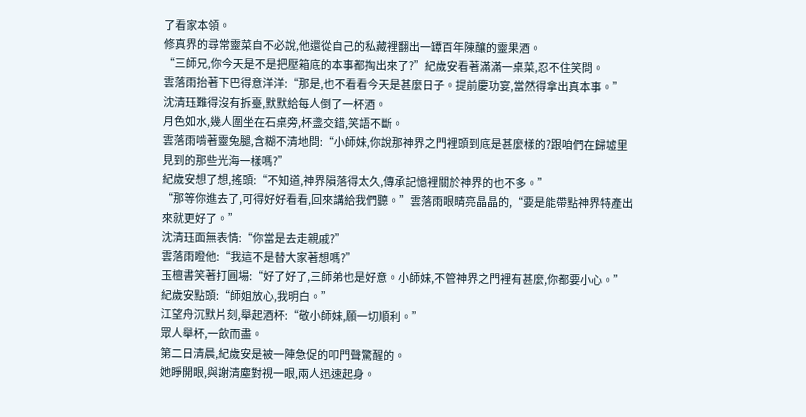了看家本領。
修真界的尋常靈菜自不必說,他還從自己的私藏裡翻出一罈百年陳釀的靈果酒。
“三師兄,你今天是不是把壓箱底的本事都掏出來了?”紀歲安看著滿滿一桌菜,忍不住笑問。
雲落雨抬著下巴得意洋洋:“那是,也不看看今天是甚麼日子。提前慶功宴,當然得拿出真本事。”
沈清珏難得沒有拆臺,默默給每人倒了一杯酒。
月色如水,幾人圍坐在石桌旁,杯盞交錯,笑語不斷。
雲落雨啃著靈兔腿,含糊不清地問:“小師妹,你說那神界之門裡頭到底是甚麼樣的?跟咱們在歸墟里見到的那些光海一樣嗎?”
紀歲安想了想,搖頭:“不知道,神界隕落得太久,傳承記憶裡關於神界的也不多。”
“那等你進去了,可得好好看看,回來講給我們聽。”雲落雨眼睛亮晶晶的,“要是能帶點神界特產出來就更好了。”
沈清珏面無表情:“你當是去走親戚?”
雲落雨瞪他:“我這不是替大家著想嗎?”
玉檀書笑著打圓場:“好了好了,三師弟也是好意。小師妹,不管神界之門裡有甚麼,你都要小心。”
紀歲安點頭:“師姐放心,我明白。”
江望舟沉默片刻,舉起酒杯:“敬小師妹,願一切順利。”
眾人舉杯,一飲而盡。
第二日清晨,紀歲安是被一陣急促的叩門聲驚醒的。
她睜開眼,與謝清塵對視一眼,兩人迅速起身。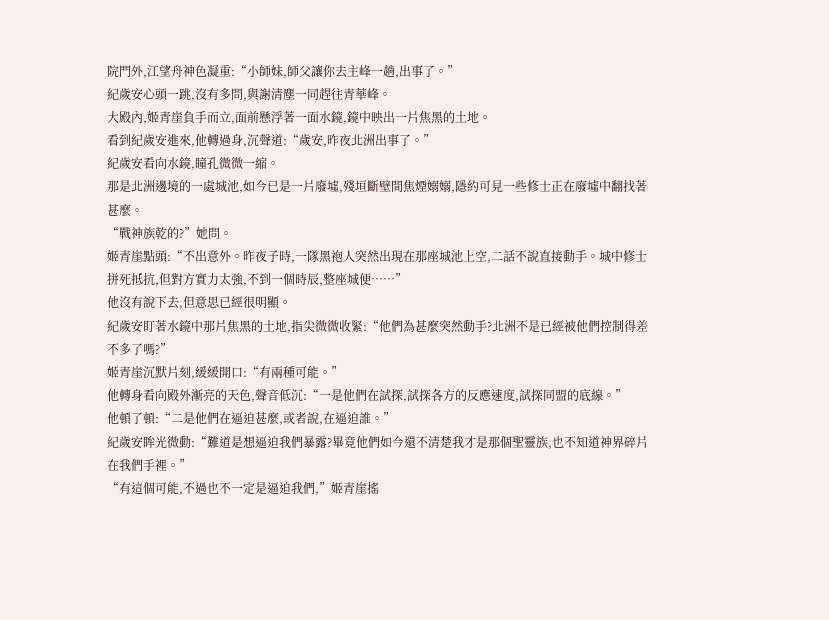院門外,江望舟神色凝重:“小師妹,師父讓你去主峰一趟,出事了。”
紀歲安心頭一跳,沒有多問,與謝清塵一同趕往青華峰。
大殿內,姬青崖負手而立,面前懸浮著一面水鏡,鏡中映出一片焦黑的土地。
看到紀歲安進來,他轉過身,沉聲道:“歲安,昨夜北洲出事了。”
紀歲安看向水鏡,瞳孔微微一縮。
那是北洲邊境的一處城池,如今已是一片廢墟,殘垣斷壁間焦煙嫋嫋,隱約可見一些修士正在廢墟中翻找著甚麼。
“戰神族乾的?”她問。
姬青崖點頭:“不出意外。昨夜子時,一隊黑袍人突然出現在那座城池上空,二話不說直接動手。城中修士拼死抵抗,但對方實力太強,不到一個時辰,整座城便……”
他沒有說下去,但意思已經很明顯。
紀歲安盯著水鏡中那片焦黑的土地,指尖微微收緊:“他們為甚麼突然動手?北洲不是已經被他們控制得差不多了嗎?”
姬青崖沉默片刻,緩緩開口:“有兩種可能。”
他轉身看向殿外漸亮的天色,聲音低沉:“一是他們在試探,試探各方的反應速度,試探同盟的底線。”
他頓了頓:“二是他們在逼迫甚麼,或者說,在逼迫誰。”
紀歲安眸光微動:“難道是想逼迫我們暴露?畢竟他們如今還不清楚我才是那個聖靈族,也不知道神界碎片在我們手裡。”
“有這個可能,不過也不一定是逼迫我們,”姬青崖搖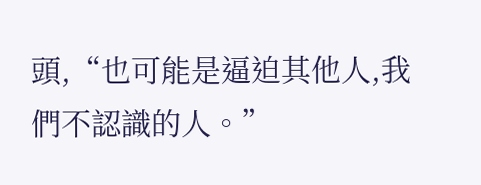頭,“也可能是逼迫其他人,我們不認識的人。”